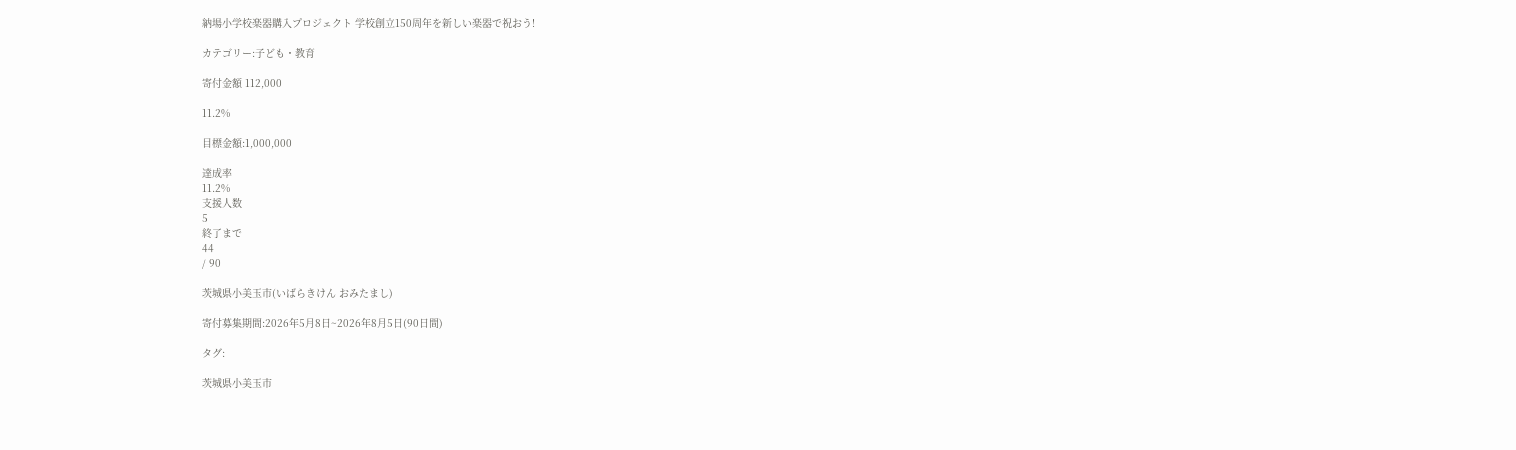納場小学校楽器購入プロジェクト 学校創立150周年を新しい楽器で祝おう!

カテゴリー:子ども・教育

寄付金額 112,000

11.2%

目標金額:1,000,000

達成率
11.2%
支援人数
5
終了まで
44
/ 90

茨城県小美玉市(いばらきけん おみたまし)

寄付募集期間:2026年5月8日~2026年8月5日(90日間)

タグ:

茨城県小美玉市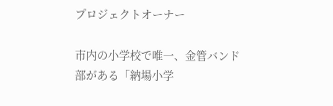プロジェクトオーナー

市内の小学校で唯一、金管バンド部がある「納場小学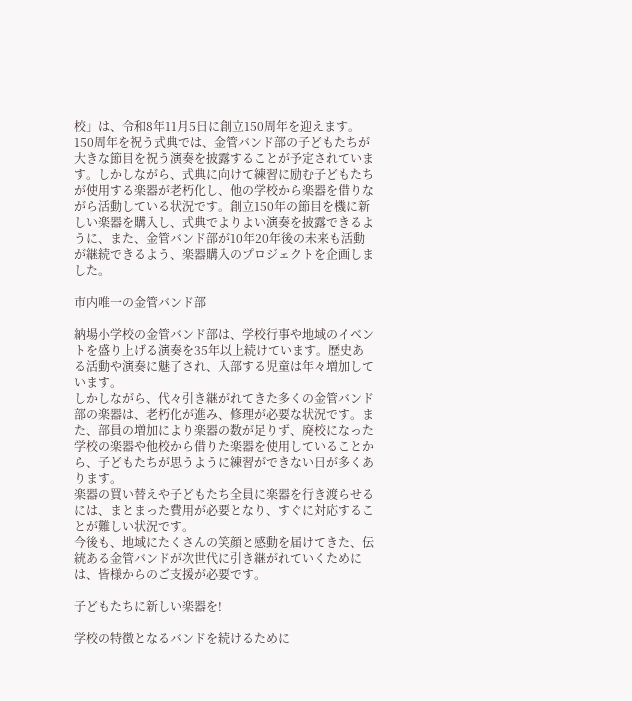校」は、令和8年11月5日に創立150周年を迎えます。150周年を祝う式典では、金管バンド部の子どもたちが大きな節目を祝う演奏を披露することが予定されています。しかしながら、式典に向けて練習に励む子どもたちが使用する楽器が老朽化し、他の学校から楽器を借りながら活動している状況です。創立150年の節目を機に新しい楽器を購入し、式典でよりよい演奏を披露できるように、また、金管バンド部が10年20年後の未来も活動が継続できるよう、楽器購入のプロジェクトを企画しました。

市内唯一の金管バンド部

納場小学校の金管バンド部は、学校行事や地域のイベントを盛り上げる演奏を35年以上続けています。歴史ある活動や演奏に魅了され、入部する児童は年々増加しています。
しかしながら、代々引き継がれてきた多くの金管バンド部の楽器は、老朽化が進み、修理が必要な状況です。また、部員の増加により楽器の数が足りず、廃校になった学校の楽器や他校から借りた楽器を使用していることから、子どもたちが思うように練習ができない日が多くあります。
楽器の買い替えや子どもたち全員に楽器を行き渡らせるには、まとまった費用が必要となり、すぐに対応することが難しい状況です。
今後も、地域にたくさんの笑顔と感動を届けてきた、伝統ある金管バンドが次世代に引き継がれていくためには、皆様からのご支援が必要です。

子どもたちに新しい楽器を!

学校の特徴となるバンドを続けるために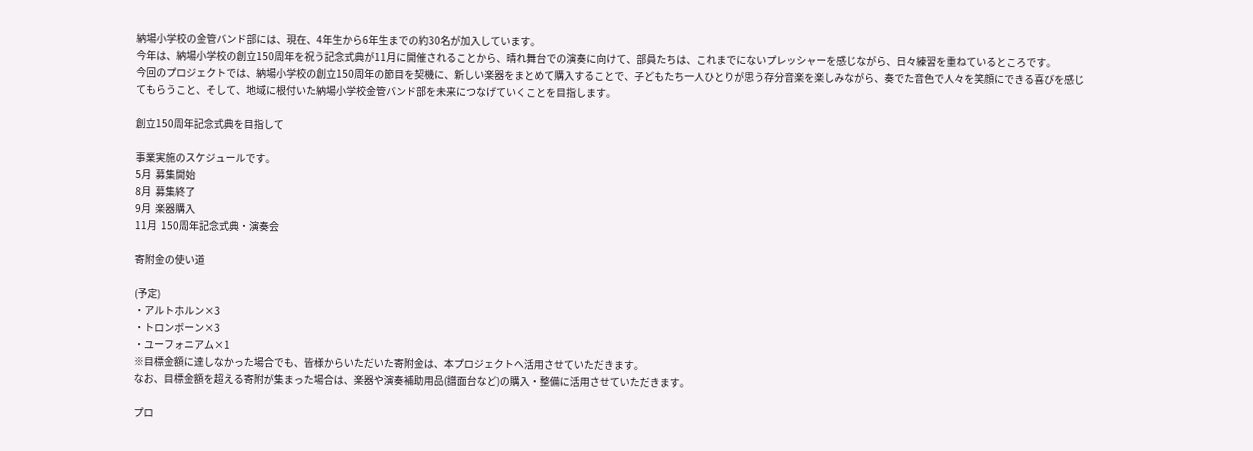納場小学校の金管バンド部には、現在、4年生から6年生までの約30名が加入しています。
今年は、納場小学校の創立150周年を祝う記念式典が11月に開催されることから、晴れ舞台での演奏に向けて、部員たちは、これまでにないプレッシャーを感じながら、日々練習を重ねているところです。
今回のプロジェクトでは、納場小学校の創立150周年の節目を契機に、新しい楽器をまとめて購入することで、子どもたち一人ひとりが思う存分音楽を楽しみながら、奏でた音色で人々を笑顔にできる喜びを感じてもらうこと、そして、地域に根付いた納場小学校金管バンド部を未来につなげていくことを目指します。

創立150周年記念式典を目指して

事業実施のスケジュールです。
5月  募集開始
8月  募集終了
9月  楽器購入
11月  150周年記念式典・演奏会

寄附金の使い道

(予定)
・アルトホルン×3
・トロンボーン×3
・ユーフォニアム×1
※目標金額に達しなかった場合でも、皆様からいただいた寄附金は、本プロジェクトへ活用させていただきます。
なお、目標金額を超える寄附が集まった場合は、楽器や演奏補助用品(譜面台など)の購入・整備に活用させていただきます。

プロ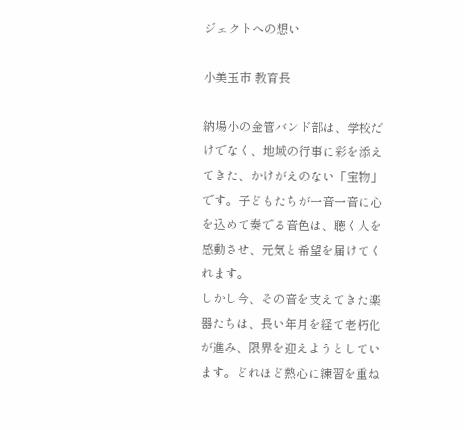ジェクトへの想い

小美玉市 教育長

納場小の金管バンド部は、学校だけでなく、地域の行事に彩を添えてきた、かけがえのない「宝物」です。子どもたちが一音一音に心を込めて奏でる音色は、聴く人を感動させ、元気と希望を届けてくれます。
しかし今、その音を支えてきた楽器たちは、長い年月を経て老朽化が進み、限界を迎えようとしています。どれほど熱心に練習を重ね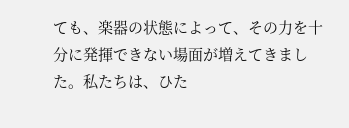ても、楽器の状態によって、その力を十分に発揮できない場面が増えてきました。私たちは、ひた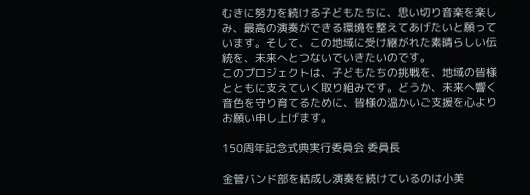むきに努力を続ける子どもたちに、思い切り音楽を楽しみ、最高の演奏ができる環境を整えてあげたいと願っています。そして、この地域に受け継がれた素晴らしい伝統を、未来へとつないでいきたいのです。
このプロジェクトは、子どもたちの挑戦を、地域の皆様とともに支えていく取り組みです。どうか、未来へ響く音色を守り育てるために、皆様の温かいご支援を心よりお願い申し上げます。

150周年記念式典実行委員会 委員長

金管バンド部を結成し演奏を続けているのは小美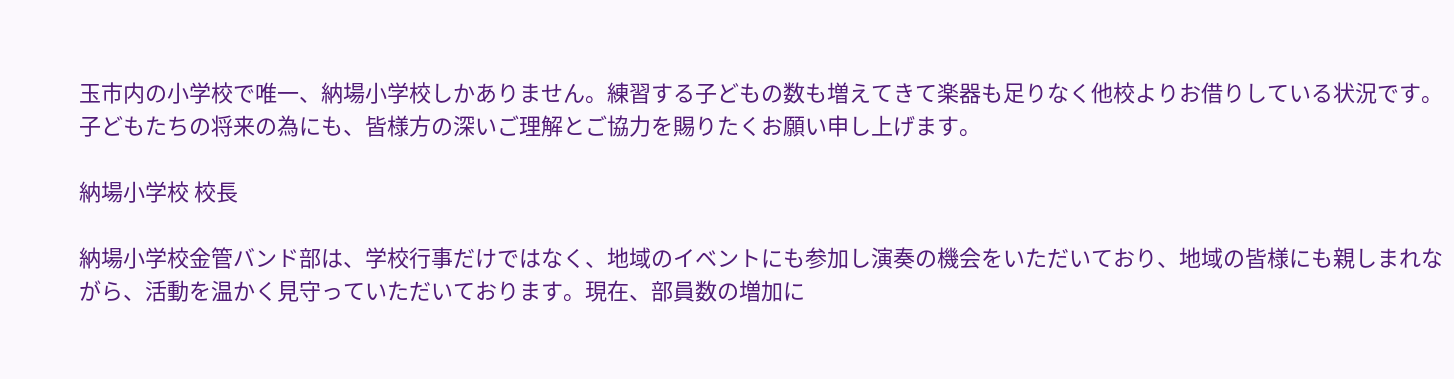玉市内の小学校で唯一、納場小学校しかありません。練習する子どもの数も増えてきて楽器も足りなく他校よりお借りしている状況です。
子どもたちの将来の為にも、皆様方の深いご理解とご協力を賜りたくお願い申し上げます。

納場小学校 校長

納場小学校金管バンド部は、学校行事だけではなく、地域のイベントにも参加し演奏の機会をいただいており、地域の皆様にも親しまれながら、活動を温かく見守っていただいております。現在、部員数の増加に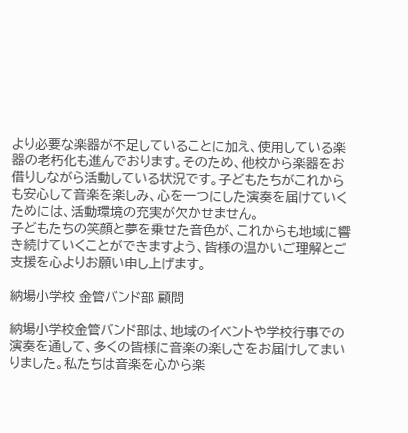より必要な楽器が不足していることに加え、使用している楽器の老朽化も進んでおります。そのため、他校から楽器をお借りしながら活動している状況です。子どもたちがこれからも安心して音楽を楽しみ、心を一つにした演奏を届けていくためには、活動環境の充実が欠かせません。
子どもたちの笑顔と夢を乗せた音色が、これからも地域に響き続けていくことができますよう、皆様の温かいご理解とご支援を心よりお願い申し上げます。

納場小学校 金管バンド部 顧問

納場小学校金管バンド部は、地域のイベントや学校行事での演奏を通して、多くの皆様に音楽の楽しさをお届けしてまいりました。私たちは音楽を心から楽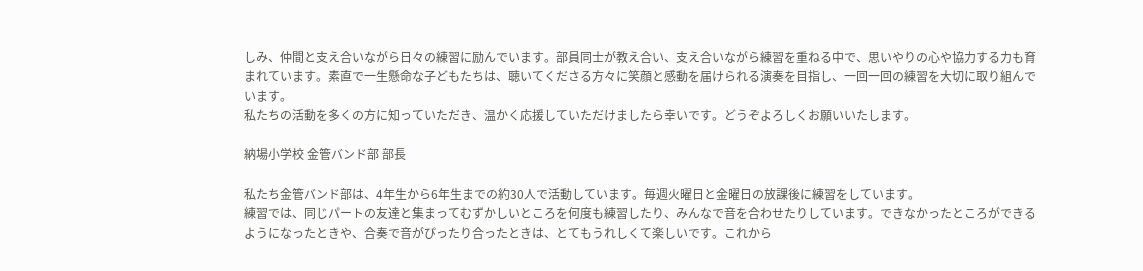しみ、仲間と支え合いながら日々の練習に励んでいます。部員同士が教え合い、支え合いながら練習を重ねる中で、思いやりの心や協力する力も育まれています。素直で一生懸命な子どもたちは、聴いてくださる方々に笑顔と感動を届けられる演奏を目指し、一回一回の練習を大切に取り組んでいます。
私たちの活動を多くの方に知っていただき、温かく応援していただけましたら幸いです。どうぞよろしくお願いいたします。

納場小学校 金管バンド部 部長

私たち金管バンド部は、4年生から6年生までの約30人で活動しています。毎週火曜日と金曜日の放課後に練習をしています。
練習では、同じパートの友達と集まってむずかしいところを何度も練習したり、みんなで音を合わせたりしています。できなかったところができるようになったときや、合奏で音がぴったり合ったときは、とてもうれしくて楽しいです。これから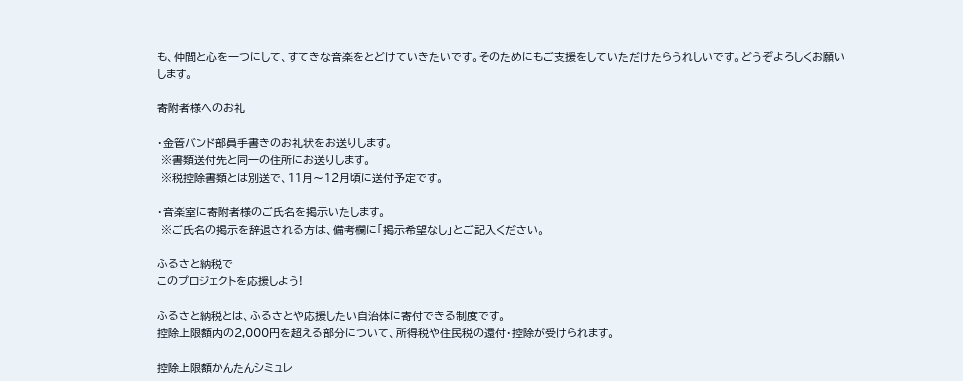も、仲間と心を一つにして、すてきな音楽をとどけていきたいです。そのためにもご支援をしていただけたらうれしいです。どうぞよろしくお願いします。

寄附者様へのお礼

・金管バンド部員手書きのお礼状をお送りします。
 ※書類送付先と同一の住所にお送りします。
 ※税控除書類とは別送で、11月〜12月頃に送付予定です。

・音楽室に寄附者様のご氏名を掲示いたします。
 ※ご氏名の掲示を辞退される方は、備考欄に「掲示希望なし」とご記入ください。

ふるさと納税で
このプロジェクトを応援しよう!

ふるさと納税とは、ふるさとや応援したい自治体に寄付できる制度です。
控除上限額内の2,000円を超える部分について、所得税や住民税の還付・控除が受けられます。

控除上限額かんたんシミュレ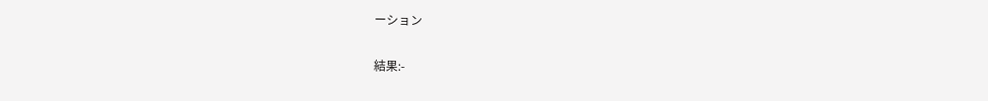ーション

結果:-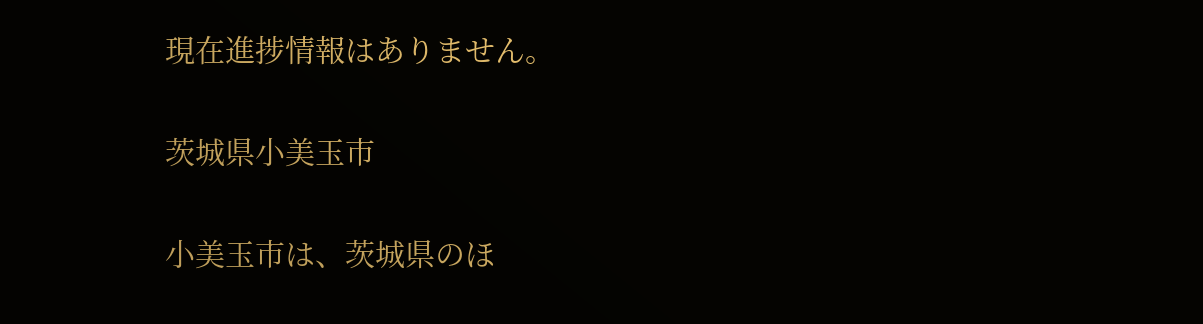現在進捗情報はありません。

茨城県小美玉市

小美玉市は、茨城県のほ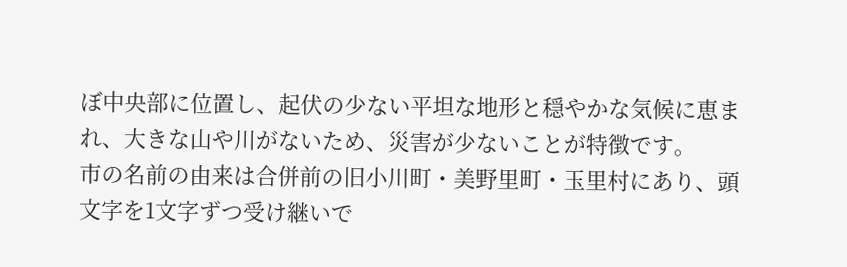ぼ中央部に位置し、起伏の少ない平坦な地形と穏やかな気候に恵まれ、大きな山や川がないため、災害が少ないことが特徴です。
市の名前の由来は合併前の旧小川町・美野里町・玉里村にあり、頭文字を1文字ずつ受け継いで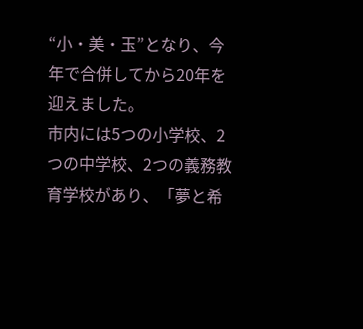“小・美・玉”となり、今年で合併してから20年を迎えました。
市内には5つの小学校、2つの中学校、2つの義務教育学校があり、「夢と希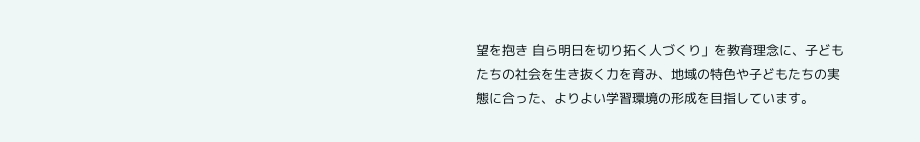望を抱き 自ら明日を切り拓く人づくり」を教育理念に、子どもたちの社会を生き抜く力を育み、地域の特色や子どもたちの実態に合った、よりよい学習環境の形成を目指しています。